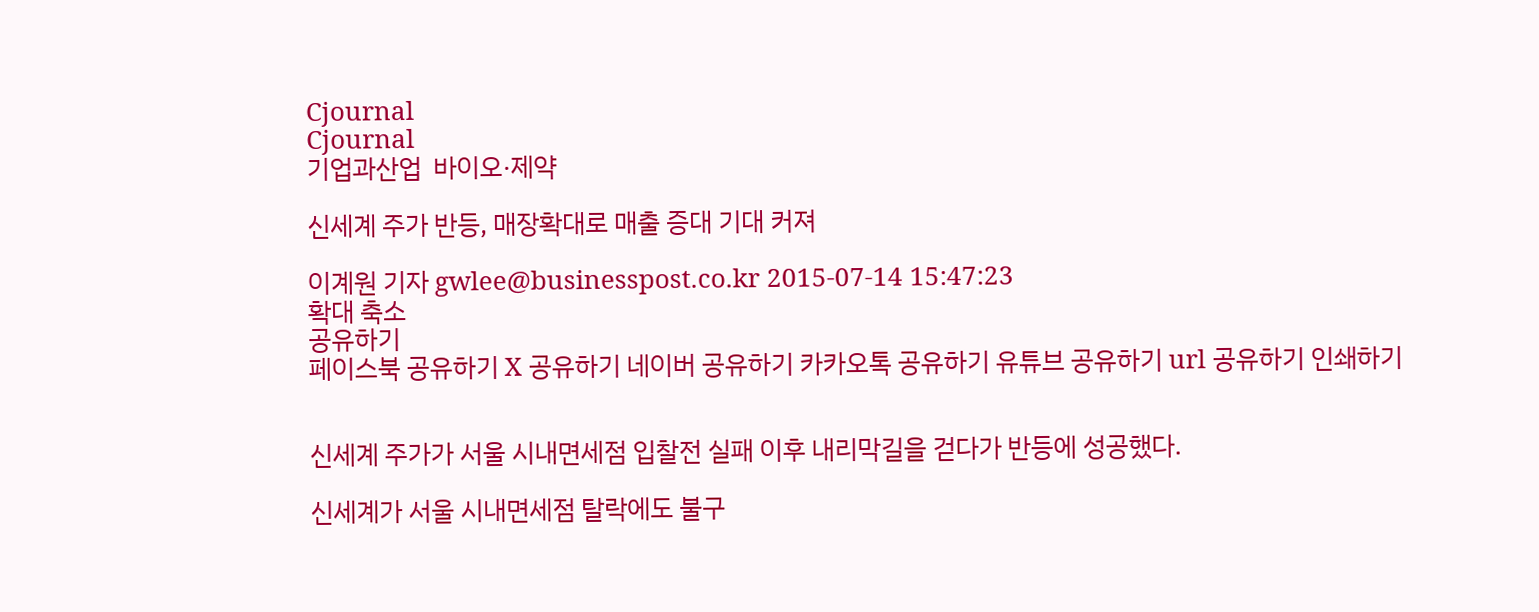Cjournal
Cjournal
기업과산업  바이오·제약

신세계 주가 반등, 매장확대로 매출 증대 기대 커져

이계원 기자 gwlee@businesspost.co.kr 2015-07-14 15:47:23
확대 축소
공유하기
페이스북 공유하기 X 공유하기 네이버 공유하기 카카오톡 공유하기 유튜브 공유하기 url 공유하기 인쇄하기


신세계 주가가 서울 시내면세점 입찰전 실패 이후 내리막길을 걷다가 반등에 성공했다.

신세계가 서울 시내면세점 탈락에도 불구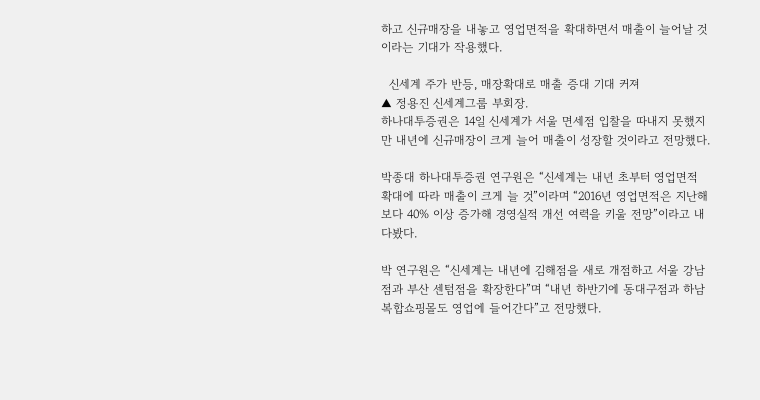하고 신규매장을 내놓고 영업면적을 확대하면서 매출이 늘어날 것이라는 기대가 작용했다.

  신세계 주가 반등, 매장확대로 매출 증대 기대 커져
▲ 정용진 신세계그룹 부회장.
하나대투증권은 14일 신세계가 서울 면세점 입찰을 따내지 못했지만 내년에 신규매장이 크게 늘어 매출이 성장할 것이라고 전망했다.

박종대 하나대투증권 연구원은 “신세계는 내년 초부터 영업면적 확대에 따라 매출이 크게 늘 것”이라며 “2016년 영업면적은 지난해보다 40% 이상 증가해 경영실적 개선 여력을 키울 전망”이라고 내다봤다.

박 연구원은 “신세계는 내년에 김해점을 새로 개점하고 서울 강남점과 부산 센텀점을 확장한다”며 “내년 하반기에 동대구점과 하남 복합쇼핑몰도 영업에 들어간다”고 전망했다.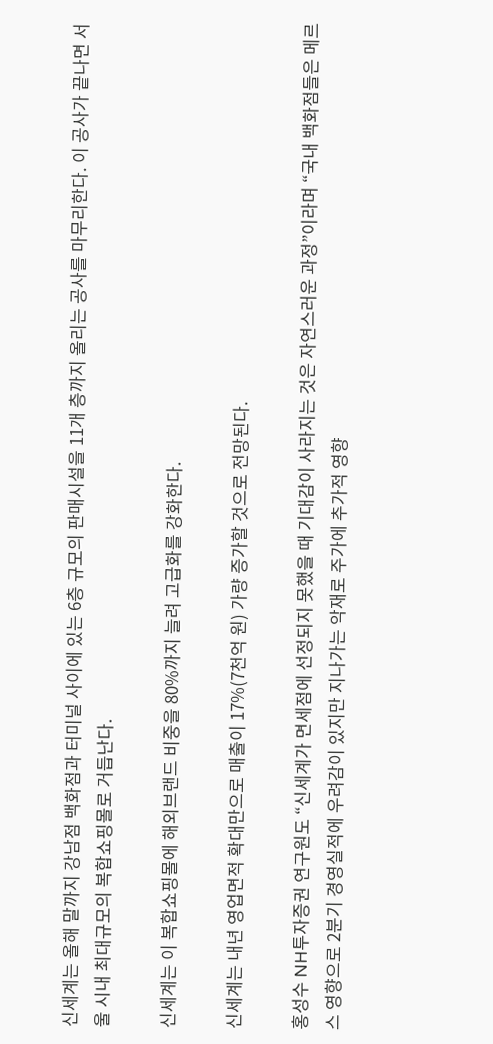신세계는 올해 말까지 강남점 백화점과 터미널 사이에 있는 6층 규모의 판매시설을 11개 층까지 올리는 공사를 마무리한다. 이 공사가 끝나면 서울 시내 최대규모의 복합쇼핑몰로 거듭난다.

신세계는 이 복합쇼핑몰에 해외브랜드 비중을 80%까지 늘려 고급화를 강화한다.

신세계는 내년 영업면적 확대만으로 매출이 17%(7천억 원) 가량 증가할 것으로 전망된다.

홍성수 NH투자증권 연구원도 “신세계가 면세점에 선정되지 못했을 때 기대감이 사라지는 것은 자연스러운 과정”이라며 “국내 백화점들은 메르스 영향으로 2분기 경영실적에 우려감이 있지만 지나가는 악재로 주가에 추가적 영향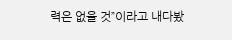력은 없을 것”이라고 내다봤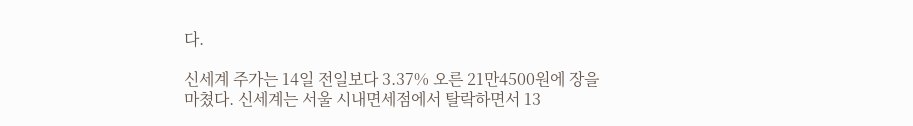다.

신세계 주가는 14일 전일보다 3.37% 오른 21만4500원에 장을 마쳤다. 신세계는 서울 시내면세점에서 탈락하면서 13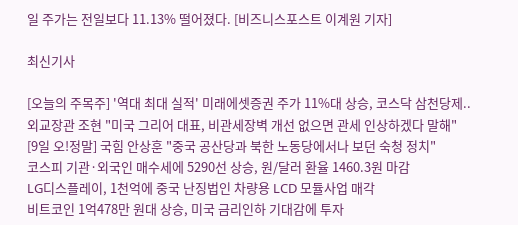일 주가는 전일보다 11.13% 떨어졌다. [비즈니스포스트 이계원 기자]

최신기사

[오늘의 주목주] '역대 최대 실적' 미래에셋증권 주가 11%대 상승, 코스닥 삼천당제..
외교장관 조현 "미국 그리어 대표, 비관세장벽 개선 없으면 관세 인상하겠다 말해"
[9일 오!정말] 국힘 안상훈 "중국 공산당과 북한 노동당에서나 보던 숙청 정치"
코스피 기관·외국인 매수세에 5290선 상승, 원/달러 환율 1460.3원 마감
LG디스플레이, 1천억에 중국 난징법인 차량용 LCD 모듈사업 매각
비트코인 1억478만 원대 상승, 미국 금리인하 기대감에 투자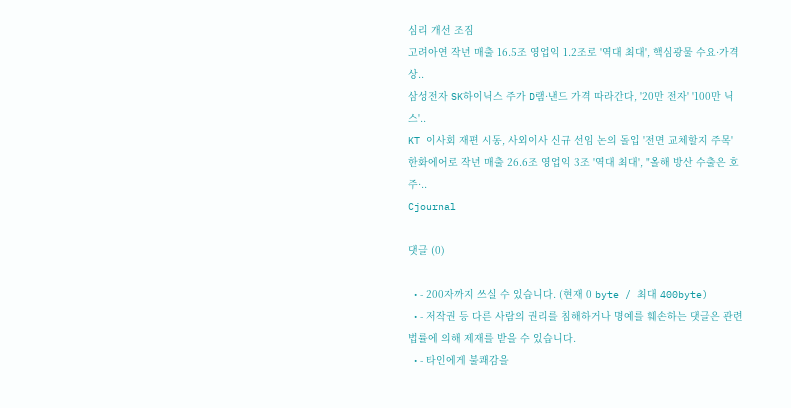심리 개선 조짐
고려아연 작년 매출 16.5조 영업익 1.2조로 '역대 최대', 핵심광물 수요·가격 상..
삼성전자 SK하이닉스 주가 D램·낸드 가격 따라간다, '20만 전자' '100만 닉스'..
KT 이사회 재편 시동, 사외이사 신규 선임 논의 돌입 '전면 교체할지 주목'
한화에어로 작년 매출 26.6조 영업익 3조 '역대 최대', "올해 방산 수출은 호주·..
Cjournal

댓글 (0)

  • - 200자까지 쓰실 수 있습니다. (현재 0 byte / 최대 400byte)
  • - 저작권 등 다른 사람의 권리를 침해하거나 명예를 훼손하는 댓글은 관련 법률에 의해 제재를 받을 수 있습니다.
  • - 타인에게 불쾌감을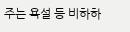주는 욕설 등 비하하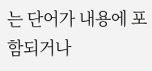는 단어가 내용에 포함되거나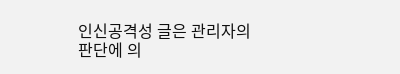인신공격성 글은 관리자의 판단에 의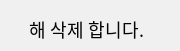해 삭제 합니다.